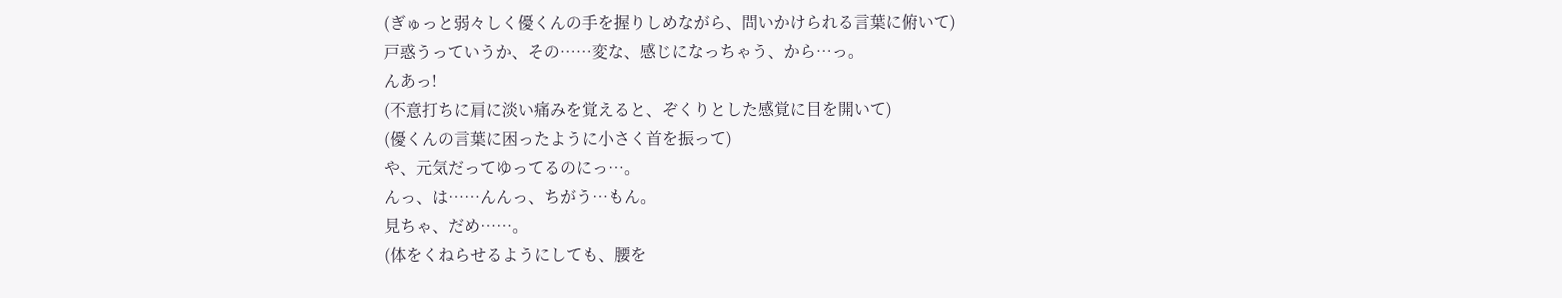(ぎゅっと弱々しく優くんの手を握りしめながら、問いかけられる言葉に俯いて)
戸惑うっていうか、その……変な、感じになっちゃう、から…っ。
んあっ!
(不意打ちに肩に淡い痛みを覚えると、ぞくりとした感覚に目を開いて)
(優くんの言葉に困ったように小さく首を振って)
や、元気だってゆってるのにっ…。
んっ、は……んんっ、ちがう…もん。
見ちゃ、だめ……。
(体をくねらせるようにしても、腰を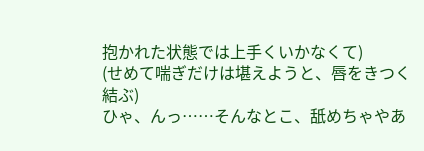抱かれた状態では上手くいかなくて)
(せめて喘ぎだけは堪えようと、唇をきつく結ぶ)
ひゃ、んっ……そんなとこ、舐めちゃやあ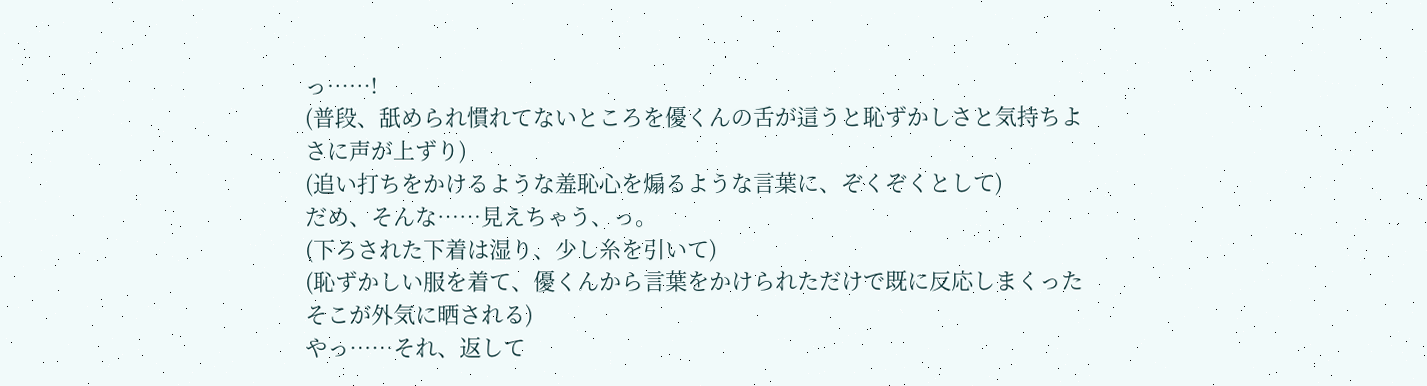っ……!
(普段、舐められ慣れてないところを優くんの舌が這うと恥ずかしさと気持ちよさに声が上ずり)
(追い打ちをかけるような羞恥心を煽るような言葉に、ぞくぞくとして)
だめ、そんな……見えちゃう、っ。
(下ろされた下着は湿り、少し糸を引いて)
(恥ずかしい服を着て、優くんから言葉をかけられただけで既に反応しまくったそこが外気に晒される)
やっ……それ、返して